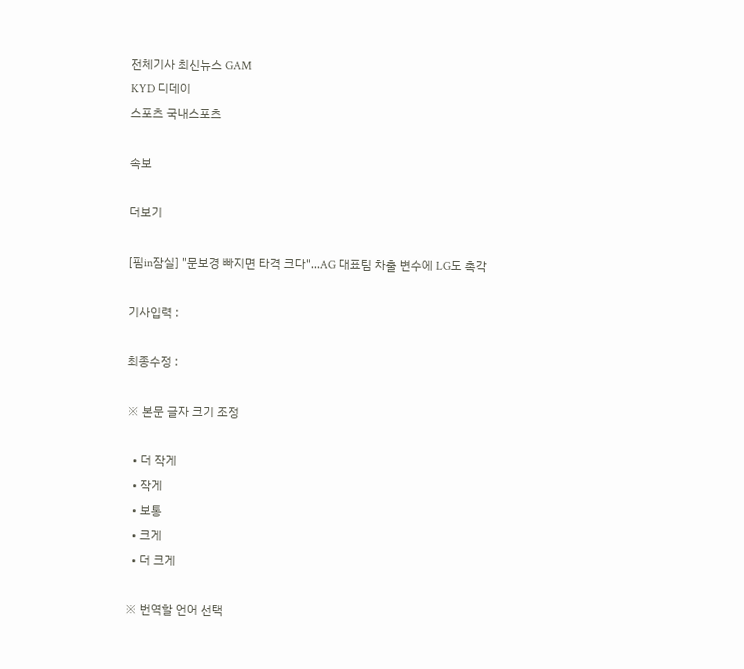전체기사 최신뉴스 GAM
KYD 디데이
스포츠 국내스포츠

속보

더보기

[핌in잠실] "문보경 빠지면 타격 크다"...AG 대표팀 차출 변수에 LG도 촉각

기사입력 :

최종수정 :

※ 본문 글자 크기 조정

  • 더 작게
  • 작게
  • 보통
  • 크게
  • 더 크게

※ 번역할 언어 선택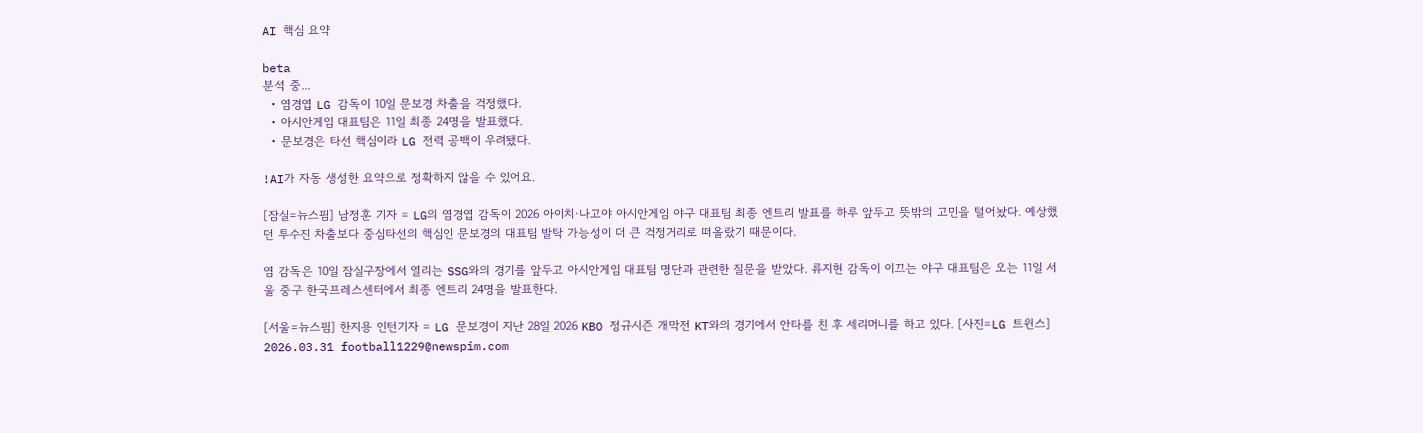AI 핵심 요약

beta
분석 중...
  • 염경엽 LG 감독이 10일 문보경 차출을 걱정했다.
  • 아시안게임 대표팀은 11일 최종 24명을 발표했다.
  • 문보경은 타선 핵심이라 LG 전력 공백이 우려됐다.

!AI가 자동 생성한 요약으로 정확하지 않을 수 있어요.

[잠실=뉴스핌] 남정훈 기자 = LG의 염경엽 감독이 2026 아이치·나고야 아시안게임 야구 대표팀 최종 엔트리 발표를 하루 앞두고 뜻밖의 고민을 털어놨다. 예상했던 투수진 차출보다 중심타선의 핵심인 문보경의 대표팀 발탁 가능성이 더 큰 걱정거리로 떠올랐기 때문이다.

염 감독은 10일 잠실구장에서 열리는 SSG와의 경기를 앞두고 아시안게임 대표팀 명단과 관련한 질문을 받았다. 류지현 감독이 이끄는 야구 대표팀은 오는 11일 서울 중구 한국프레스센터에서 최종 엔트리 24명을 발표한다.

[서울=뉴스핌] 한지용 인턴기자 = LG 문보경이 지난 28일 2026 KBO 정규시즌 개막전 KT와의 경기에서 안타를 친 후 세리머니를 하고 있다. [사진=LG 트윈스] 2026.03.31 football1229@newspim.com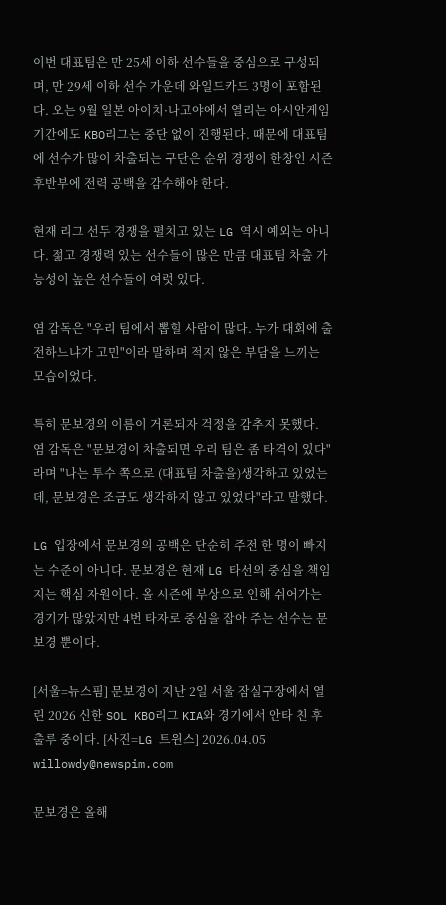이번 대표팀은 만 25세 이하 선수들을 중심으로 구성되며, 만 29세 이하 선수 가운데 와일드카드 3명이 포함된다. 오는 9월 일본 아이치·나고야에서 열리는 아시안게임 기간에도 KBO리그는 중단 없이 진행된다. 때문에 대표팀에 선수가 많이 차출되는 구단은 순위 경쟁이 한창인 시즌 후반부에 전력 공백을 감수해야 한다.

현재 리그 선두 경쟁을 펼치고 있는 LG 역시 예외는 아니다. 젊고 경쟁력 있는 선수들이 많은 만큼 대표팀 차출 가능성이 높은 선수들이 여럿 있다.

염 감독은 "우리 팀에서 뽑힐 사람이 많다. 누가 대회에 출전하느냐가 고민"이라 말하며 적지 않은 부담을 느끼는 모습이었다.

특히 문보경의 이름이 거론되자 걱정을 감추지 못했다. 염 감독은 "문보경이 차출되면 우리 팀은 좀 타격이 있다"라며 "나는 투수 쪽으로 (대표팀 차출을)생각하고 있었는데, 문보경은 조금도 생각하지 않고 있었다"라고 말했다.

LG 입장에서 문보경의 공백은 단순히 주전 한 명이 빠지는 수준이 아니다. 문보경은 현재 LG 타선의 중심을 책임지는 핵심 자원이다. 올 시즌에 부상으로 인해 쉬어가는 경기가 많았지만 4번 타자로 중심을 잡아 주는 선수는 문보경 뿐이다.

[서울=뉴스핌] 문보경이 지난 2일 서울 잠실구장에서 열린 2026 신한 SOL KBO리그 KIA와 경기에서 안타 친 후 출루 중이다. [사진=LG 트윈스] 2026.04.05 willowdy@newspim.com

문보경은 올해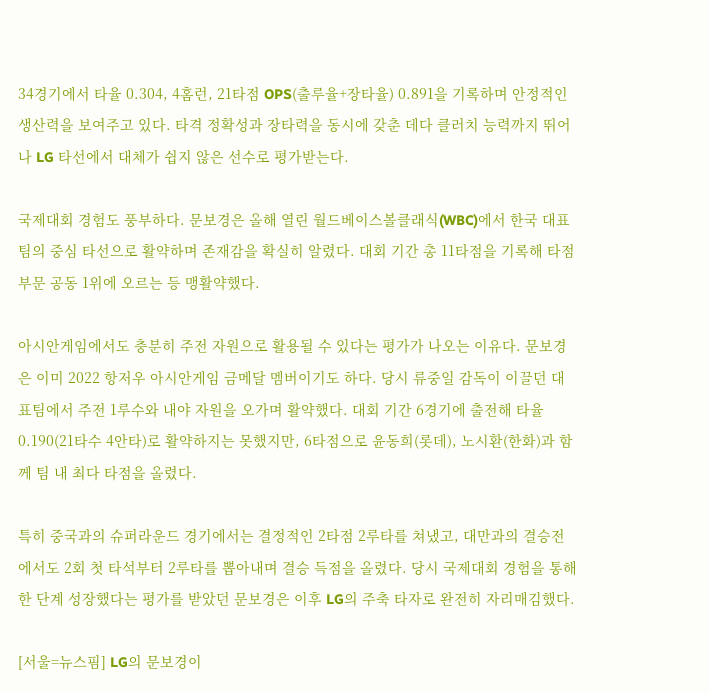34경기에서 타율 0.304, 4홈런, 21타점 OPS(출루율+장타율) 0.891을 기록하며 안정적인 생산력을 보여주고 있다. 타격 정확성과 장타력을 동시에 갖춘 데다 클러치 능력까지 뛰어나 LG 타선에서 대체가 쉽지 않은 선수로 평가받는다.

국제대회 경험도 풍부하다. 문보경은 올해 열린 월드베이스볼클래식(WBC)에서 한국 대표팀의 중심 타선으로 활약하며 존재감을 확실히 알렸다. 대회 기간 총 11타점을 기록해 타점 부문 공동 1위에 오르는 등 맹활약했다.

아시안게임에서도 충분히 주전 자원으로 활용될 수 있다는 평가가 나오는 이유다. 문보경은 이미 2022 항저우 아시안게임 금메달 멤버이기도 하다. 당시 류중일 감독이 이끌던 대표팀에서 주전 1루수와 내야 자원을 오가며 활약했다. 대회 기간 6경기에 출전해 타율 0.190(21타수 4안타)로 활약하지는 못했지만, 6타점으로 윤동희(롯데), 노시환(한화)과 함께 팀 내 최다 타점을 올렸다.

특히 중국과의 슈퍼라운드 경기에서는 결정적인 2타점 2루타를 쳐냈고, 대만과의 결승전에서도 2회 첫 타석부터 2루타를 뽑아내며 결승 득점을 올렸다. 당시 국제대회 경험을 통해 한 단계 성장했다는 평가를 받았던 문보경은 이후 LG의 주축 타자로 완전히 자리매김했다.

[서울=뉴스핌] LG의 문보경이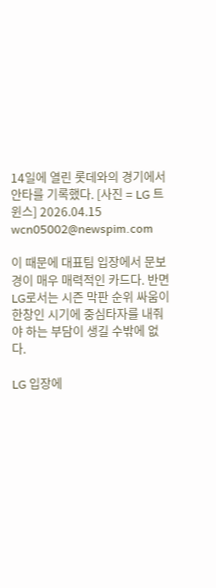14일에 열린 롯데와의 경기에서 안타를 기록했다. [사진 = LG 트윈스] 2026.04.15 wcn05002@newspim.com

이 때문에 대표팀 입장에서 문보경이 매우 매력적인 카드다. 반면 LG로서는 시즌 막판 순위 싸움이 한창인 시기에 중심타자를 내줘야 하는 부담이 생길 수밖에 없다.

LG 입장에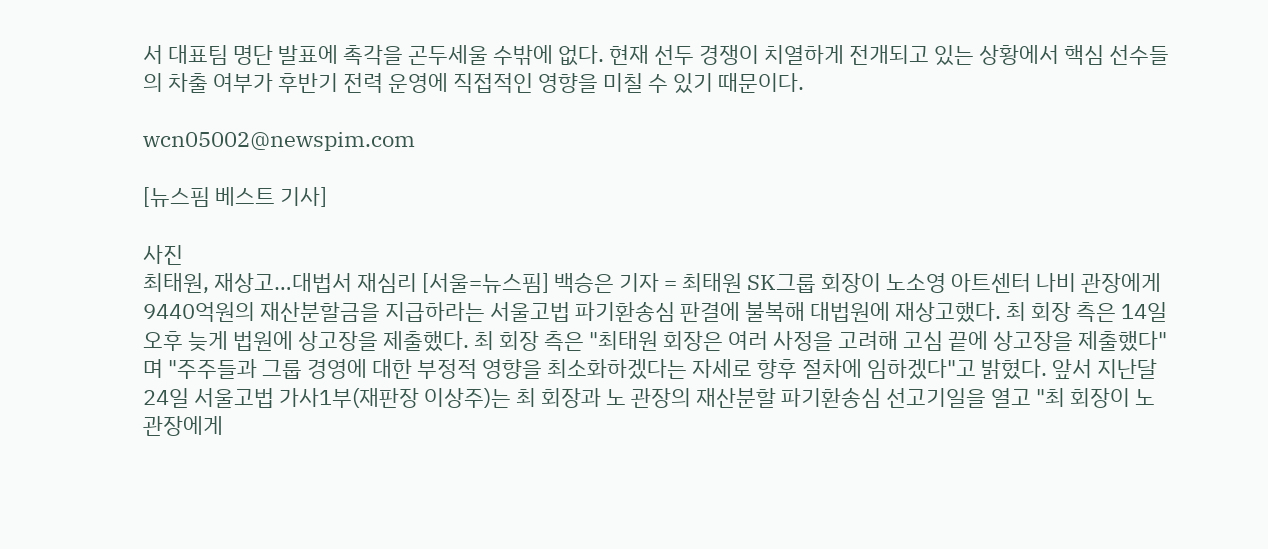서 대표팀 명단 발표에 촉각을 곤두세울 수밖에 없다. 현재 선두 경쟁이 치열하게 전개되고 있는 상황에서 핵심 선수들의 차출 여부가 후반기 전력 운영에 직접적인 영향을 미칠 수 있기 때문이다.

wcn05002@newspim.com

[뉴스핌 베스트 기사]

사진
최태원, 재상고…대법서 재심리 [서울=뉴스핌] 백승은 기자 = 최태원 SK그룹 회장이 노소영 아트센터 나비 관장에게 9440억원의 재산분할금을 지급하라는 서울고법 파기환송심 판결에 불복해 대법원에 재상고했다. 최 회장 측은 14일 오후 늦게 법원에 상고장을 제출했다. 최 회장 측은 "최태원 회장은 여러 사정을 고려해 고심 끝에 상고장을 제출했다"며 "주주들과 그룹 경영에 대한 부정적 영향을 최소화하겠다는 자세로 향후 절차에 임하겠다"고 밝혔다. 앞서 지난달 24일 서울고법 가사1부(재판장 이상주)는 최 회장과 노 관장의 재산분할 파기환송심 선고기일을 열고 "최 회장이 노 관장에게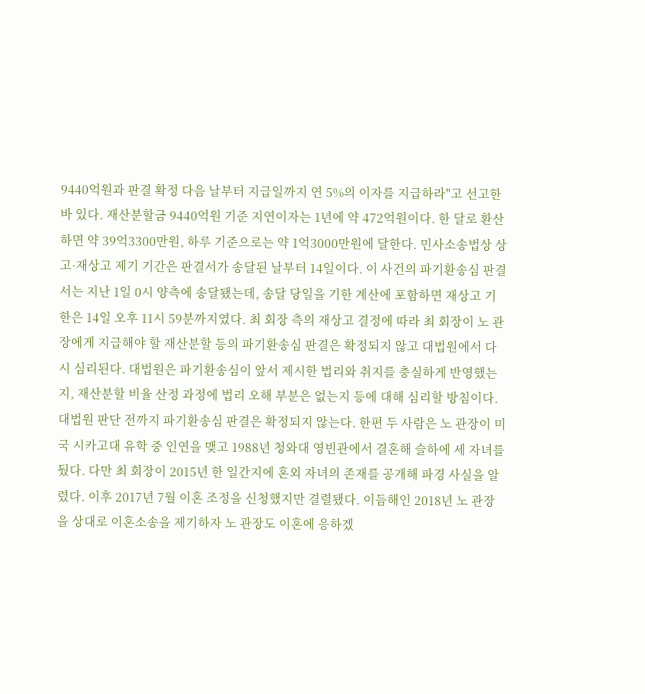9440억원과 판결 확정 다음 날부터 지급일까지 연 5%의 이자를 지급하라"고 선고한 바 있다. 재산분할금 9440억원 기준 지연이자는 1년에 약 472억원이다. 한 달로 환산하면 약 39억3300만원, 하루 기준으로는 약 1억3000만원에 달한다. 민사소송법상 상고·재상고 제기 기간은 판결서가 송달된 날부터 14일이다. 이 사건의 파기환송심 판결서는 지난 1일 0시 양측에 송달됐는데, 송달 당일을 기한 계산에 포함하면 재상고 기한은 14일 오후 11시 59분까지였다. 최 회장 측의 재상고 결정에 따라 최 회장이 노 관장에게 지급해야 할 재산분할 등의 파기환송심 판결은 확정되지 않고 대법원에서 다시 심리된다. 대법원은 파기환송심이 앞서 제시한 법리와 취지를 충실하게 반영했는지, 재산분할 비율 산정 과정에 법리 오해 부분은 없는지 등에 대해 심리할 방침이다. 대법원 판단 전까지 파기환송심 판결은 확정되지 않는다. 한편 두 사람은 노 관장이 미국 시카고대 유학 중 인연을 맺고 1988년 청와대 영빈관에서 결혼해 슬하에 세 자녀를 뒀다. 다만 최 회장이 2015년 한 일간지에 혼외 자녀의 존재를 공개해 파경 사실을 알렸다. 이후 2017년 7월 이혼 조정을 신청했지만 결렬됐다. 이듬해인 2018년 노 관장을 상대로 이혼소송을 제기하자 노 관장도 이혼에 응하겠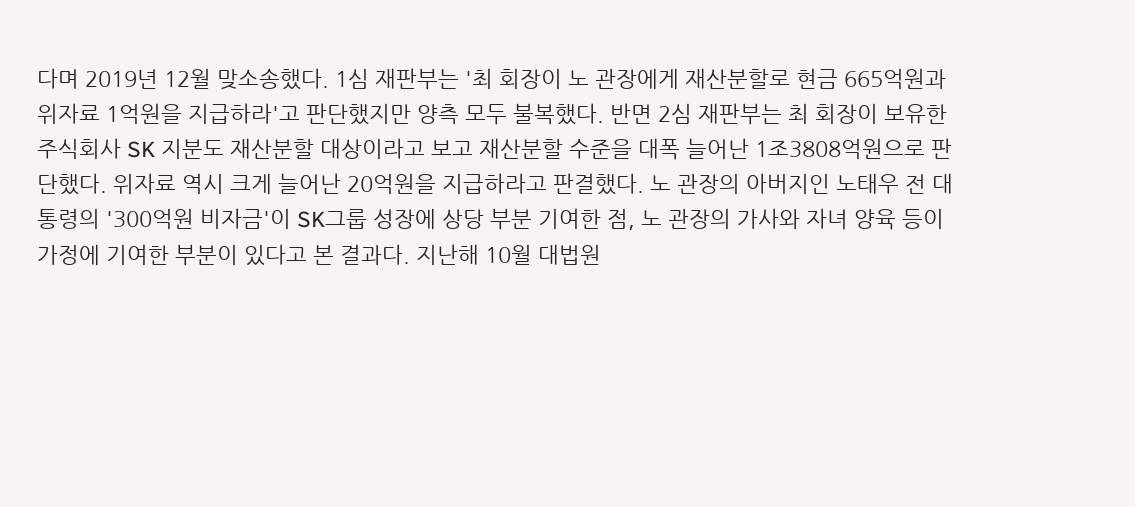다며 2019년 12월 맞소송했다. 1심 재판부는 '최 회장이 노 관장에게 재산분할로 현금 665억원과 위자료 1억원을 지급하라'고 판단했지만 양측 모두 불복했다. 반면 2심 재판부는 최 회장이 보유한 주식회사 SK 지분도 재산분할 대상이라고 보고 재산분할 수준을 대폭 늘어난 1조3808억원으로 판단했다. 위자료 역시 크게 늘어난 20억원을 지급하라고 판결했다. 노 관장의 아버지인 노태우 전 대통령의 '300억원 비자금'이 SK그룹 성장에 상당 부분 기여한 점, 노 관장의 가사와 자녀 양육 등이 가정에 기여한 부분이 있다고 본 결과다. 지난해 10월 대법원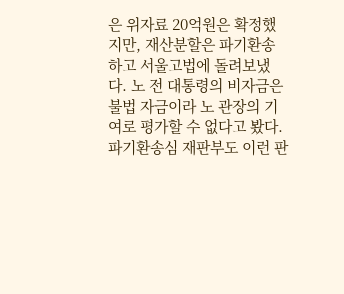은 위자료 20억원은 확정했지만, 재산분할은 파기환송하고 서울고법에 돌려보냈다. 노 전 대통령의 비자금은 불법 자금이라 노 관장의 기여로 평가할 수 없다고 봤다. 파기환송심 재판부도 이런 판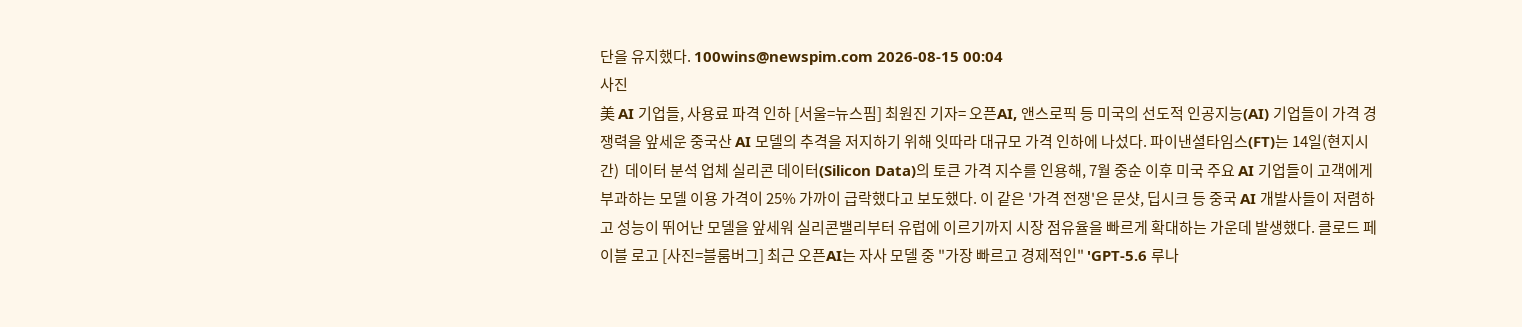단을 유지했다. 100wins@newspim.com 2026-08-15 00:04
사진
美 AI 기업들, 사용료 파격 인하 [서울=뉴스핌] 최원진 기자= 오픈AI, 앤스로픽 등 미국의 선도적 인공지능(AI) 기업들이 가격 경쟁력을 앞세운 중국산 AI 모델의 추격을 저지하기 위해 잇따라 대규모 가격 인하에 나섰다. 파이낸셜타임스(FT)는 14일(현지시간)  데이터 분석 업체 실리콘 데이터(Silicon Data)의 토큰 가격 지수를 인용해, 7월 중순 이후 미국 주요 AI 기업들이 고객에게 부과하는 모델 이용 가격이 25% 가까이 급락했다고 보도했다. 이 같은 '가격 전쟁'은 문샷, 딥시크 등 중국 AI 개발사들이 저렴하고 성능이 뛰어난 모델을 앞세워 실리콘밸리부터 유럽에 이르기까지 시장 점유율을 빠르게 확대하는 가운데 발생했다. 클로드 페이블 로고 [사진=블룸버그] 최근 오픈AI는 자사 모델 중 "가장 빠르고 경제적인" 'GPT-5.6 루나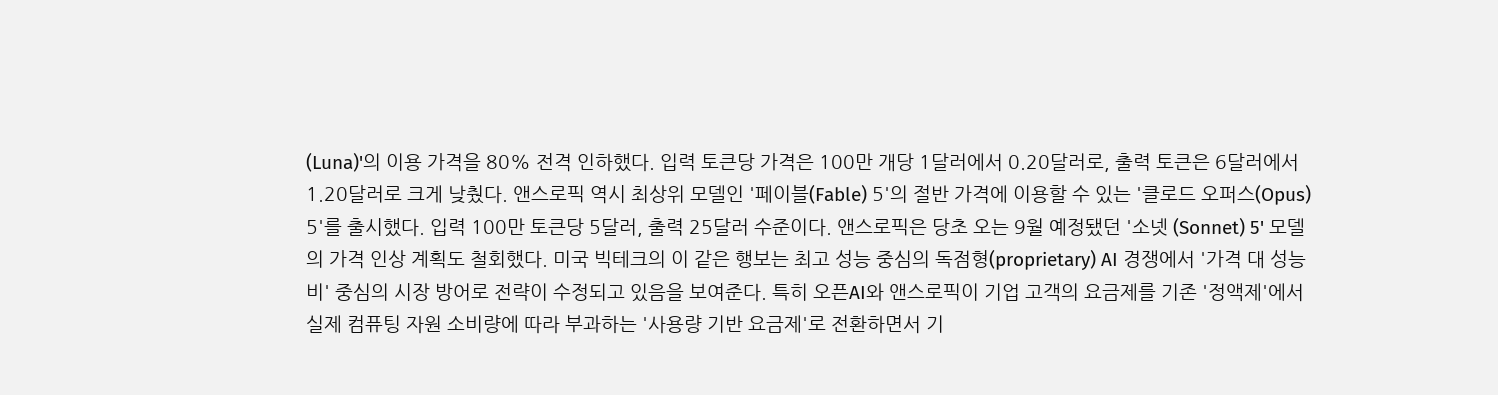(Luna)'의 이용 가격을 80% 전격 인하했다. 입력 토큰당 가격은 100만 개당 1달러에서 0.20달러로, 출력 토큰은 6달러에서 1.20달러로 크게 낮췄다. 앤스로픽 역시 최상위 모델인 '페이블(Fable) 5'의 절반 가격에 이용할 수 있는 '클로드 오퍼스(Opus) 5'를 출시했다. 입력 100만 토큰당 5달러, 출력 25달러 수준이다. 앤스로픽은 당초 오는 9월 예정됐던 '소넷 (Sonnet) 5' 모델의 가격 인상 계획도 철회했다. 미국 빅테크의 이 같은 행보는 최고 성능 중심의 독점형(proprietary) AI 경쟁에서 '가격 대 성능비' 중심의 시장 방어로 전략이 수정되고 있음을 보여준다. 특히 오픈AI와 앤스로픽이 기업 고객의 요금제를 기존 '정액제'에서 실제 컴퓨팅 자원 소비량에 따라 부과하는 '사용량 기반 요금제'로 전환하면서 기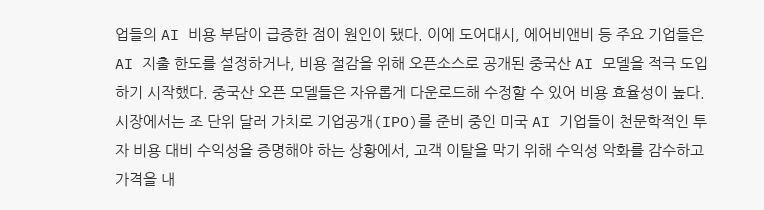업들의 AI 비용 부담이 급증한 점이 원인이 됐다. 이에 도어대시, 에어비앤비 등 주요 기업들은 AI 지출 한도를 설정하거나, 비용 절감을 위해 오픈소스로 공개된 중국산 AI 모델을 적극 도입하기 시작했다. 중국산 오픈 모델들은 자유롭게 다운로드해 수정할 수 있어 비용 효율성이 높다. 시장에서는 조 단위 달러 가치로 기업공개(IPO)를 준비 중인 미국 AI 기업들이 천문학적인 투자 비용 대비 수익성을 증명해야 하는 상황에서, 고객 이탈을 막기 위해 수익성 악화를 감수하고 가격을 내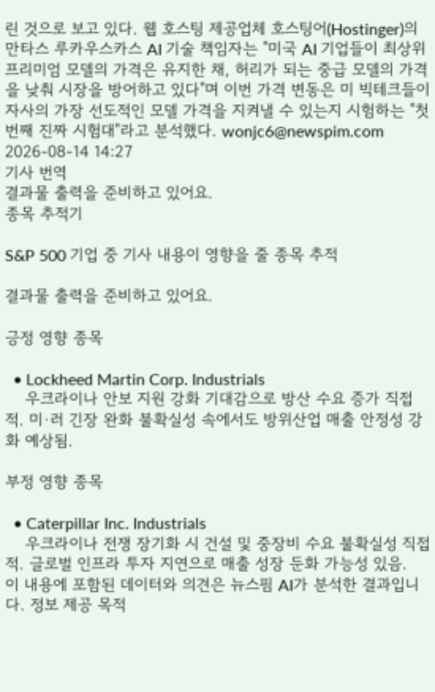린 것으로 보고 있다. 웹 호스팅 제공업체 호스팅어(Hostinger)의 만타스 루카우스카스 AI 기술 책임자는 "미국 AI 기업들이 최상위 프리미엄 모델의 가격은 유지한 채, 허리가 되는 중급 모델의 가격을 낮춰 시장을 방어하고 있다"며 이번 가격 변동은 미 빅테크들이 자사의 가장 선도적인 모델 가격을 지켜낼 수 있는지 시험하는 "첫 번째 진짜 시험대"라고 분석했다. wonjc6@newspim.com 2026-08-14 14:27
기사 번역
결과물 출력을 준비하고 있어요.
종목 추적기

S&P 500 기업 중 기사 내용이 영향을 줄 종목 추적

결과물 출력을 준비하고 있어요.

긍정 영향 종목

  • Lockheed Martin Corp. Industrials
    우크라이나 안보 지원 강화 기대감으로 방산 수요 증가 직접적. 미·러 긴장 완화 불확실성 속에서도 방위산업 매출 안정성 강화 예상됨.

부정 영향 종목

  • Caterpillar Inc. Industrials
    우크라이나 전쟁 장기화 시 건설 및 중장비 수요 불확실성 직접적. 글로벌 인프라 투자 지연으로 매출 성장 둔화 가능성 있음.
이 내용에 포함된 데이터와 의견은 뉴스핌 AI가 분석한 결과입니다. 정보 제공 목적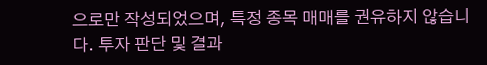으로만 작성되었으며, 특정 종목 매매를 권유하지 않습니다. 투자 판단 및 결과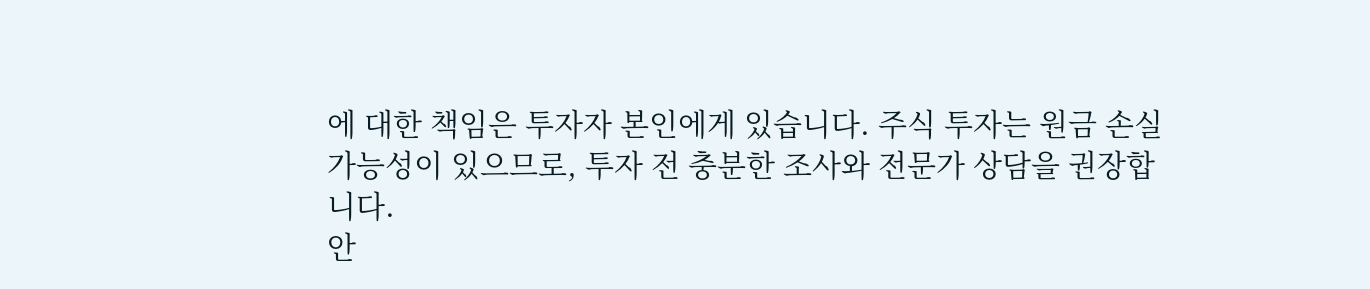에 대한 책임은 투자자 본인에게 있습니다. 주식 투자는 원금 손실 가능성이 있으므로, 투자 전 충분한 조사와 전문가 상담을 권장합니다.
안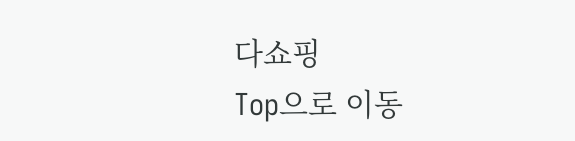다쇼핑
Top으로 이동